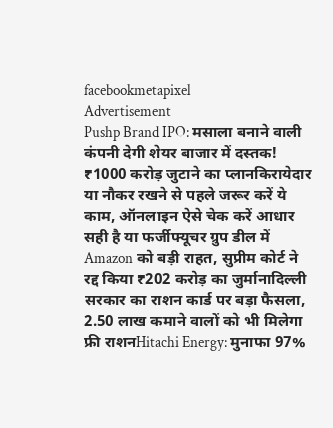facebookmetapixel
Advertisement
Pushp Brand IPO: मसाला बनाने वाली कंपनी देगी शेयर बाजार में दस्तक! ₹1000 करोड़ जुटाने का प्लानकिरायेदार या नौकर रखने से पहले जरूर करें ये काम, ऑनलाइन ऐसे चेक करें आधार सही है या फर्जीफ्यूचर ग्रुप डील में Amazon को बड़ी राहत, सुप्रीम कोर्ट ने रद्द किया ₹202 करोड़ का जुर्मानादिल्ली सरकार का राशन कार्ड पर बड़ा फैसला, 2.50 लाख कमाने वालों को भी मिलेगा फ्री राशनHitachi Energy: मुनाफा 97%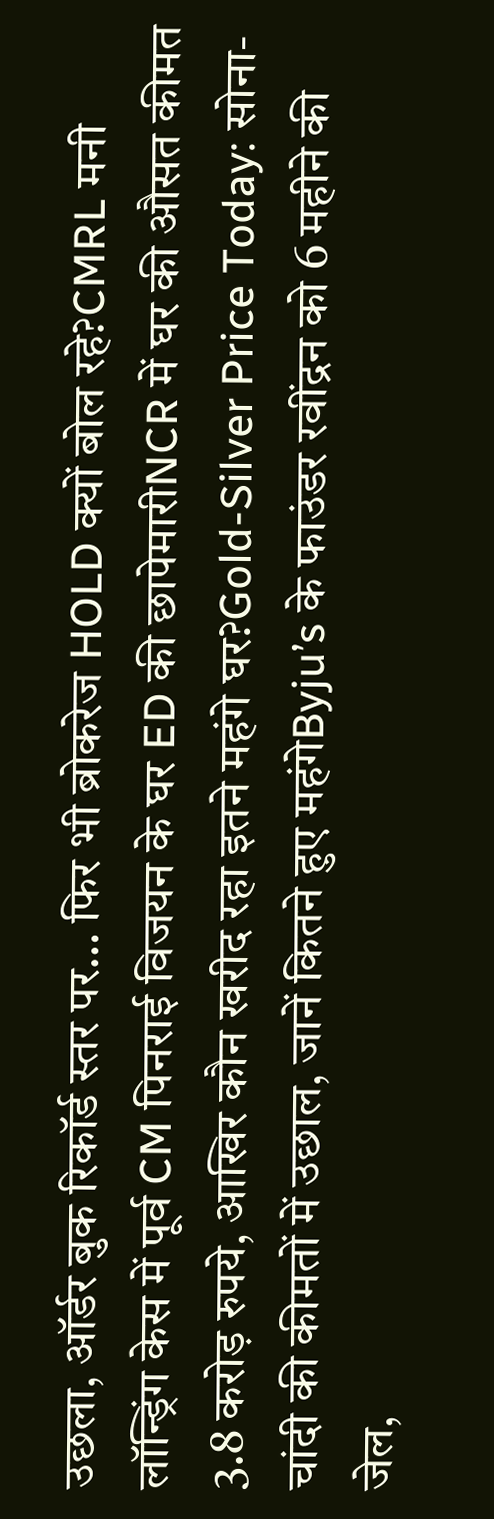उछला, ऑर्डर बुक रिकॉर्ड स्तर पर… फिर भी ब्रोकरेज HOLD क्यों बोल रहे?CMRL मनी लॉन्ड्रिंग केस में पूर्व CM पिनराई विजयन के घर ED की छापेमारीNCR में घर की औसत कीमत 3.8 करोड़ रुपये, आखिर कौन खरीद रहा इतने महंगे घर?Gold-Silver Price Today: सोना-चांदी की कीमतों में उछाल, जानें कितने हुए महंगेByju’s के फाउंडर रवींद्रन को 6 महीने की जेल,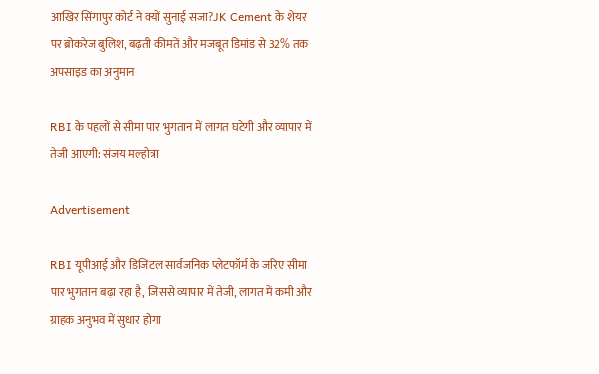आखिर सिंगापुर कोर्ट ने क्यों सुनाई सजा?JK Cement के शेयर पर ब्रोकरेज बुलिश, बढ़ती कीमतें और मजबूत डिमांड से 32% तक अपसाइड का अनुमान

RBI के पहलों से सीमा पार भुगतान में लागत घटेगी और व्यापार में तेजी आएगी: संजय मल्होत्रा

Advertisement

RBI यूपीआई और डिजिटल सार्वजनिक प्लेटफॉर्म के जरिए सीमा पार भुगतान बढ़ा रहा है, जिससे व्यापार में तेजी, लागत में कमी और ग्राहक अनुभव में सुधार होगा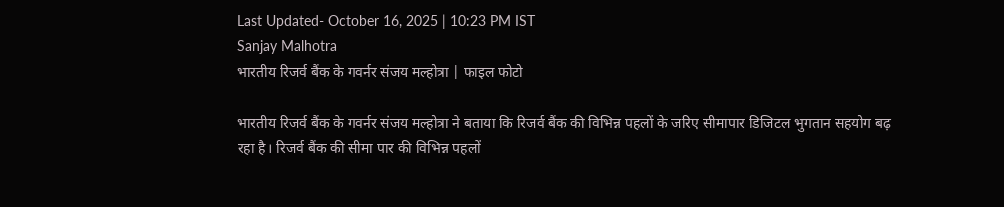Last Updated- October 16, 2025 | 10:23 PM IST
Sanjay Malhotra
भारतीय रिजर्व बैंक के गवर्नर संजय मल्होत्रा | फाइल फोटो

भारतीय रिजर्व बैंक के गवर्नर संजय मल्होत्रा ने बताया कि रिजर्व बैंक की विभिन्न पहलों के जरिए सीमापार डिजिटल भुगतान सहयोग बढ़ रहा है। रिजर्व बैंक की सीमा पार की विभिन्न पहलों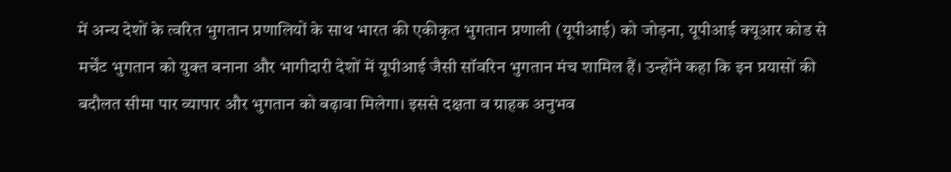में अन्य देशों के त्वरित भुगतान प्रणालियों के साथ भारत की एकीकृत भुगतान प्रणाली (यूपीआई) को जोड़ना, यूपीआई क्यूआर कोड से मर्चेंट भुगतान को युक्त बनाना और भागीदारी देशों में यूपीआई जैसी सॉवरिन भुगतान मंच शामिल हैं। उन्होंने कहा कि इन प्रयासों की बदौलत सीमा पार व्यापार और भुगतान को बढ़ावा मिलेगा। इससे दक्षता व ग्राहक अनुभव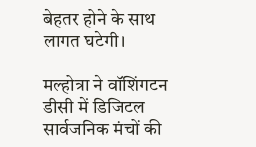बेहतर होने के साथ लागत घटेगी।

मल्होत्रा ने वॉशिंगटन डीसी में डिजिटल सार्वजनिक मंचों की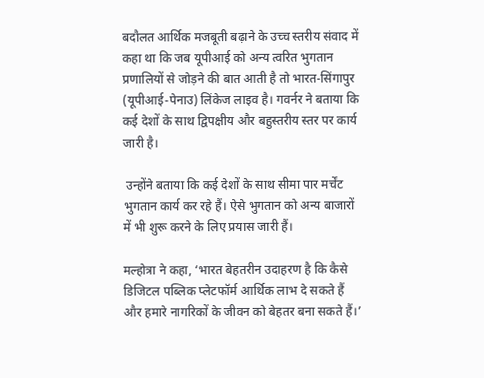बदौलत आर्थिक मजबूती बढ़ाने के उच्च स्तरीय संवाद में कहा था कि जब यूपीआई को अन्य त्वरित भुगतान प्रणालियों से जोड़ने की बात आती है तो भारत-सिंगापुर (यूपीआई-पेनाउ) लिंकेज लाइव है। गवर्नर ने बताया कि कई देशों के साथ द्विपक्षीय और बहुस्तरीय स्तर पर कार्य जारी है।

 उन्होंने बताया कि कई देशों के साथ सीमा पार मर्चेंट भुगतान कार्य कर रहे हैं। ऐसे भुगतान को अन्य बाजारों में भी शुरू करने के लिए प्रयास जारी हैं।

मल्होत्रा ने कहा, ‘भारत बेहतरीन उदाहरण है कि कैसे डिजिटल पब्लिक प्लेटफॉर्म आर्थिक लाभ दे सकते हैं और हमारे नागरिकों के जीवन को बेहतर बना सकते हैं।’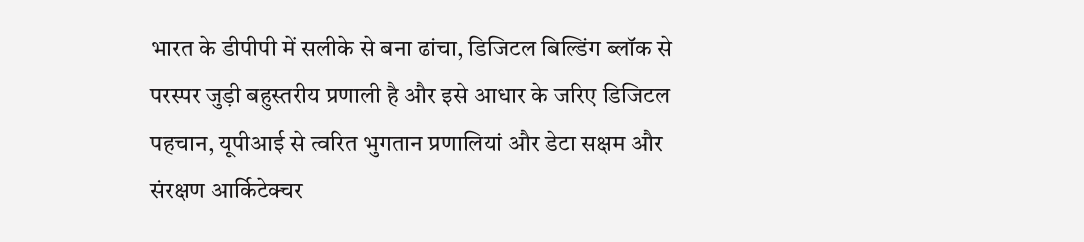भारत के डीपीपी में सलीके से बना ढांचा, डिजिटल बिल्डिंग ब्लॉक से परस्पर जुड़ी बहुस्तरीय प्रणाली है और इसे आधार के जरिए डिजिटल पहचान, यूपीआई से त्वरित भुगतान प्रणालियां और डेटा सक्षम और संरक्षण आर्किटेक्चर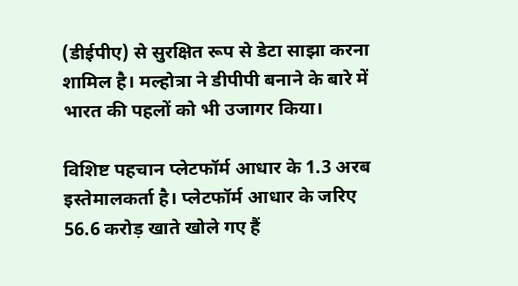(डीईपीए) से सुरक्षित रूप से डेटा साझा करना शामिल है। मल्होत्रा ने डीपीपी बनाने के बारे में भारत की पहलों को भी उजागर किया।

विशिष्ट पहचान प्लेटफॉर्म आधार के 1.3 अरब इस्तेमालकर्ता है। प्लेटफॉर्म आधार के जरिए 56.6 करोड़ खाते खोले गए हैं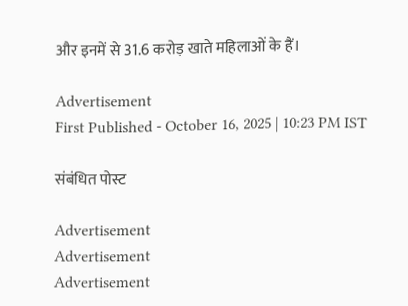और इनमें से 31.6 करोड़ खाते महिलाओं के हैं।

Advertisement
First Published - October 16, 2025 | 10:23 PM IST

संबंधित पोस्ट

Advertisement
Advertisement
Advertisement